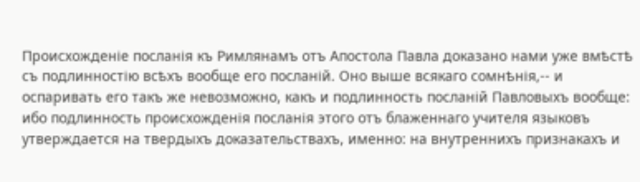Происхожденіе посланія къ Римлянамъ отъ Апостола Павла доказано нами уже вмѣстѣ съ подлинностію всѣхъ вообще его посланій. Оно выше всякаго сомнѣнія,-- и оспаривать его такъ же невозможно, какъ и подлинность посланій Павловыхъ вообще: ибо подлинность происхожденія посланія этого отъ блаженнаго учителя языковъ утверждается на твердыхъ доказательствахъ, именно: на внутреннихъ признакахъ и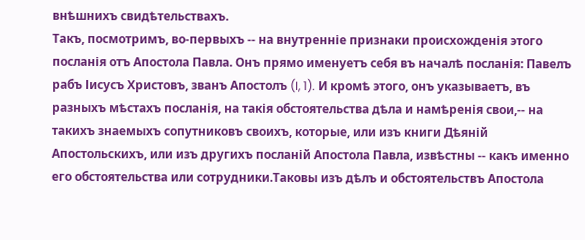внѣшнихъ свидѣтельствахъ.
Такъ, посмотримъ, во-первыхъ -- на внутренніе признаки происхожденія этого посланія отъ Апостола Павла. Онъ прямо именуетъ себя въ началѣ посланія: Павелъ рабъ Іисусъ Христовъ, званъ Апостолъ (I, 1). И кромѣ этого, онъ указываетъ, въ разныхъ мѣстахъ посланія, на такія обстоятельства дѣла и намѣренія свои,-- на такихъ знаемыхъ сопутниковъ своихъ, которые, или изъ книги Дѣяній Апостольскихъ, или изъ другихъ посланій Апостола Павла, извѣстны -- какъ именно его обстоятельства или сотрудники.Таковы изъ дѣлъ и обстоятельствъ Апостола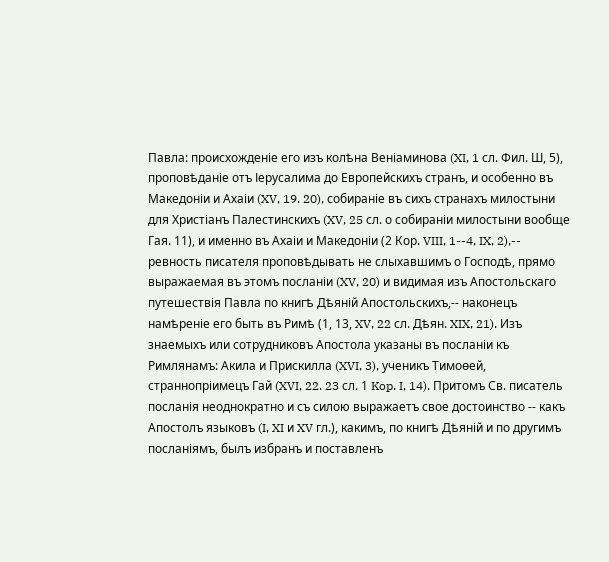Павла: происхожденіе его изъ колѣна Веніаминова (XI, 1 сл. Фил. Ш, 5), проповѣданіе отъ Іерусалима до Европейскихъ странъ, и особенно въ Македоніи и Ахаіи (XV, 19. 20), собираніе въ сихъ странахъ милостыни для Христіанъ Палестинскихъ (XV, 25 сл. о собираніи милостыни вообще Гая. 11), и именно въ Ахаіи и Македоніи (2 Кор. VIII, 1--4, IX, 2),-- ревность писателя проповѣдывать не слыхавшимъ о Господѣ, прямо выражаемая въ этомъ посланіи (XV, 20) и видимая изъ Апостольскаго путешествія Павла по книгѣ Дѣяній Апостольскихъ,-- наконецъ намѣреніе его быть въ Римѣ (1, 13, XV, 22 сл. Дѣян. XIX, 21). Изъ знаемыхъ или сотрудниковъ Апостола указаны въ посланіи къ Римлянамъ: Акила и Прискилла (XVI, 3), ученикъ Тимоѳей, страннопріимецъ Гай (XVI, 22. 23 сл. 1 Kop. I, 14). Притомъ Св. писатель посланія неоднократно и съ силою выражаетъ свое достоинство -- какъ Апостолъ языковъ (I, XI и XV гл.), какимъ, по книгѣ Дѣяній и по другимъ посланіямъ, былъ избранъ и поставленъ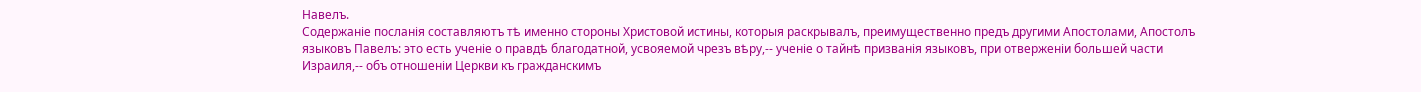Навелъ.
Содержаніе посланія составляютъ тѣ именно стороны Христовой истины, которыя раскрывалъ, преимущественно предъ другими Апостолами, Апостолъ языковъ Павелъ: это есть ученіе о правдѣ благодатной, усвояемой чрезъ вѣру,-- ученіе о тайнѣ призванія языковъ, при отверженіи большей части Израиля,-- объ отношеніи Церкви къ гражданскимъ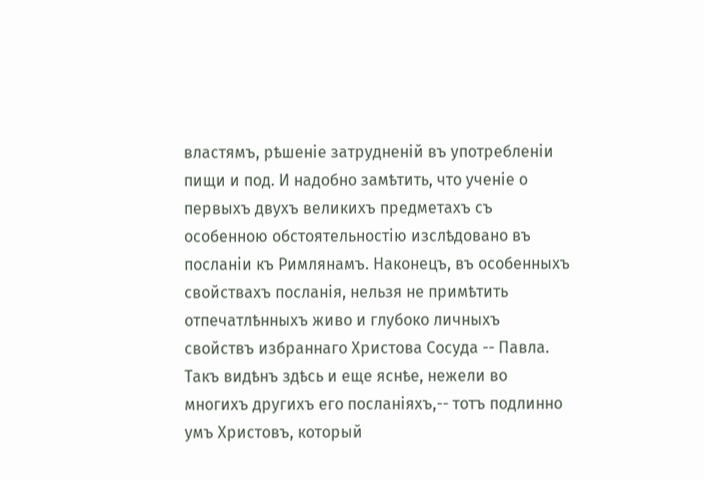властямъ, рѣшеніе затрудненій въ употребленіи пищи и под. И надобно замѣтить, что ученіе о первыхъ двухъ великихъ предметахъ съ особенною обстоятельностію изслѣдовано въ посланіи къ Римлянамъ. Наконецъ, въ особенныхъ свойствахъ посланія, нельзя не примѣтить отпечатлѣнныхъ живо и глубоко личныхъ свойствъ избраннаго Христова Сосуда -- Павла. Такъ видѣнъ здѣсь и еще яснѣе, нежели во многихъ другихъ его посланіяхъ,-- тотъ подлинно умъ Христовъ, который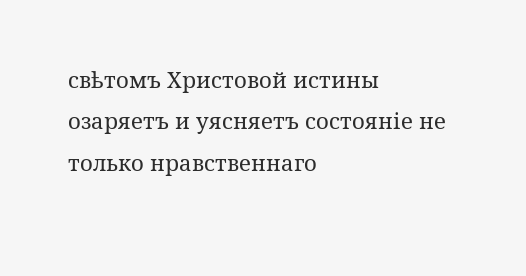свѣтомъ Христовой истины озаряетъ и уясняетъ состояніе не только нравственнаго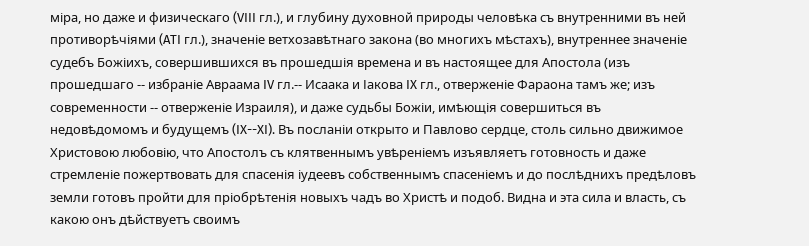міра, но даже и физическаго (VIII гл.), и глубину духовной природы человѣка съ внутренними въ ней противорѣчіями (ATI гл.), значеніе ветхозавѣтнаго закона (во многихъ мѣстахъ), внутреннее значеніе судебъ Божіихъ, совершившихся въ прошедшія времена и въ настоящее для Апостола (изъ прошедшаго -- избраніе Авраама IV гл.-- Исаака и Іакова IX гл., отверженіе Фараона тамъ же; изъ современности -- отверженіе Израиля), и даже судьбы Божіи, имѣющія совершиться въ недовѣдомомъ и будущемъ (IX--XI). Въ посланіи открыто и Павлово сердце, столь сильно движимое Христовою любовію, что Апостолъ съ клятвеннымъ увѣреніемъ изъявляетъ готовность и даже стремленіе пожертвовать для спасенія іудеевъ собственнымъ спасеніемъ и до послѣднихъ предѣловъ земли готовъ пройти для пріобрѣтенія новыхъ чадъ во Христѣ и подоб. Видна и эта сила и власть, съ какою онъ дѣйствуетъ своимъ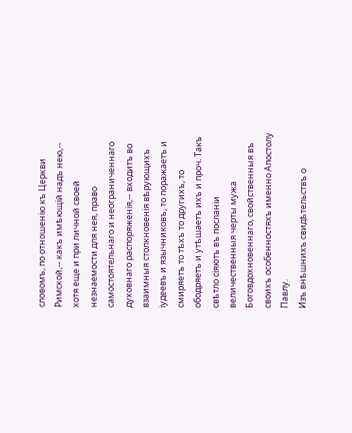словомъ, по отношенію къ Церкви Римской,-- какъ имѣющій надъ нею,-- хотя еще и при личной своей незнаемости для нея, право самостоятельнаго и неограниченнаго духовнаго распоряженія,-- входитъ во взаимныя столкновенія вѣрующихъ іудеевъ и язычниковъ, то поражаетъ и смиряетъ то тѣхъ то другихъ, то ободряетъ и утѣшаетъ ихъ и проч. Такъ свѣтло сіяютъ въ посланіи величественныя черты мужа Боговдохновеннаго, свойственныя въ своихъ особенностяхъ именно Апостолу Павлу.
Изъ внѣшнихъ свидѣтельствъ о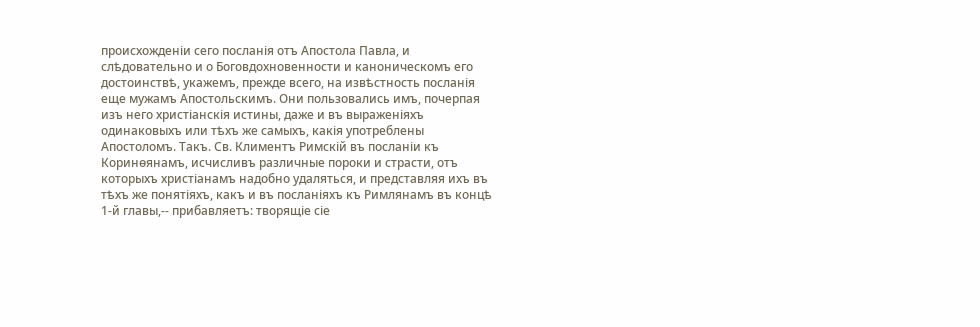происхожденіи сего посланія отъ Апостола Павла, и слѣдовательно и о Боговдохновенности и каноническомъ его достоинствѣ, укажемъ, прежде всего, на извѣстность посланія еще мужамъ Апостольскимъ. Они пользовались имъ, почерпая изъ него христіанскія истины, даже и въ выраженіяхъ одинаковыхъ или тѣхъ же самыхъ, какія употреблены Апостоломъ. Такъ. Св. Климентъ Римскій въ посланіи къ Коринѳянамъ, исчисливъ различные пороки и страсти, отъ которыхъ христіанамъ надобно удаляться, и представляя ихъ въ тѣхъ же понятіяхъ, какъ и въ посланіяхъ къ Римлянамъ въ концѣ 1-й главы,-- прибавляетъ: творящіе сіе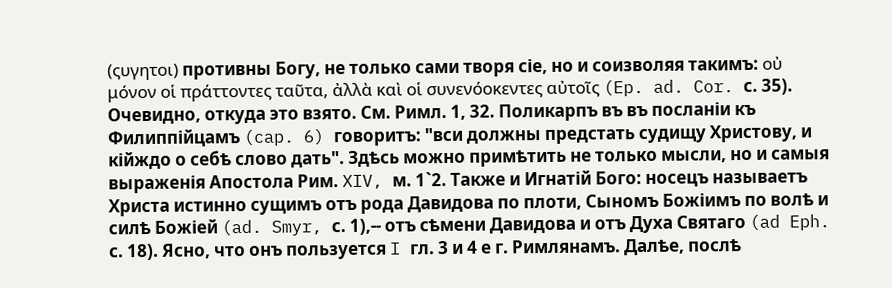(ςυγητοι) противны Богу, не только сами творя сіе, но и соизволяя такимъ: οὐ μόνον οἱ πράττοντες ταῦτα, ἀλλὰ καὶ οἱ συνενόοκεντες αὐτοῖς (Ep. ad. Cor. с. 35). Очевидно, откуда это взято. См. Римл. 1, 32. Поликарпъ въ въ посланіи къ Филиппійцамъ (cap. 6) говоритъ: "вси должны предстать судищу Христову, и кійждо о себѣ слово дать". Здѣсь можно примѣтить не только мысли, но и самыя выраженія Апостола Рим. XIV, м. 1`2. Также и Игнатій Бого: носецъ называетъ Христа истинно сущимъ отъ рода Давидова по плоти, Сыномъ Божіимъ по волѣ и силѣ Божіей (ad. Smyr, с. 1),-- отъ сѣмени Давидова и отъ Духа Святаго (ad Eph. с. 18). Ясно, что онъ пользуется I гл. 3 и 4 е г. Римлянамъ. Далѣе, послѣ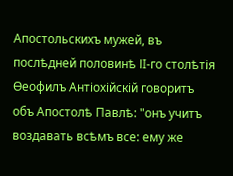Апостольскихъ мужей, въ послѣдней половинѣ ІI-го столѣтія Ѳеофилъ Антіохійскій говоритъ объ Апостолѣ Павлѣ: "онъ учитъ воздавать всѣмъ все: ему же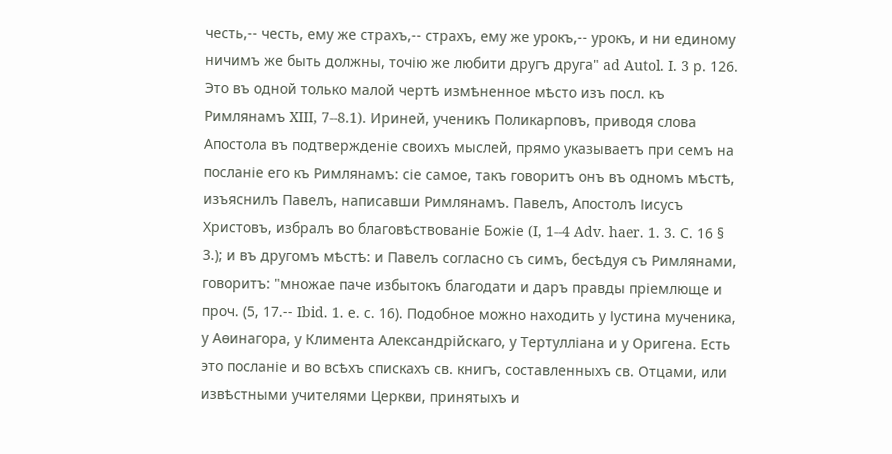честь,-- честь, ему же страхъ,-- страхъ, ему же урокъ,-- урокъ, и ни единому ничимъ же быть должны, точію же любити другъ друга" ad Autol. I. 3 р. 126. Это въ одной только малой чертѣ измѣненное мѣсто изъ посл. къ Римлянамъ XIII, 7--8.1). Ириней, ученикъ Поликарповъ, приводя слова Апостола въ подтвержденіе своихъ мыслей, прямо указываетъ при семъ на посланіе его къ Римлянамъ: сіе самое, такъ говоритъ онъ въ одномъ мѣстѣ, изъяснилъ Павелъ, написавши Римлянамъ. Павелъ, Апостолъ Іисусъ Христовъ, избралъ во благовѣствованіе Божіе (I, 1--4 Adv. haer. 1. 3. С. 16 § 3.); и въ другомъ мѣстѣ: и Павелъ согласно съ симъ, бесѣдуя съ Римлянами, говоритъ: "множае паче избытокъ благодати и даръ правды пріемлюще и проч. (5, 17.-- Ibid. 1. е. с. 16). Подобное можно находить у Іустина мученика, у Аѳинагора, у Климента Александрійскаго, у Тертулліана и у Оригена. Есть это посланіе и во всѣхъ спискахъ св. книгъ, составленныхъ св. Отцами, или извѣстными учителями Церкви, принятыхъ и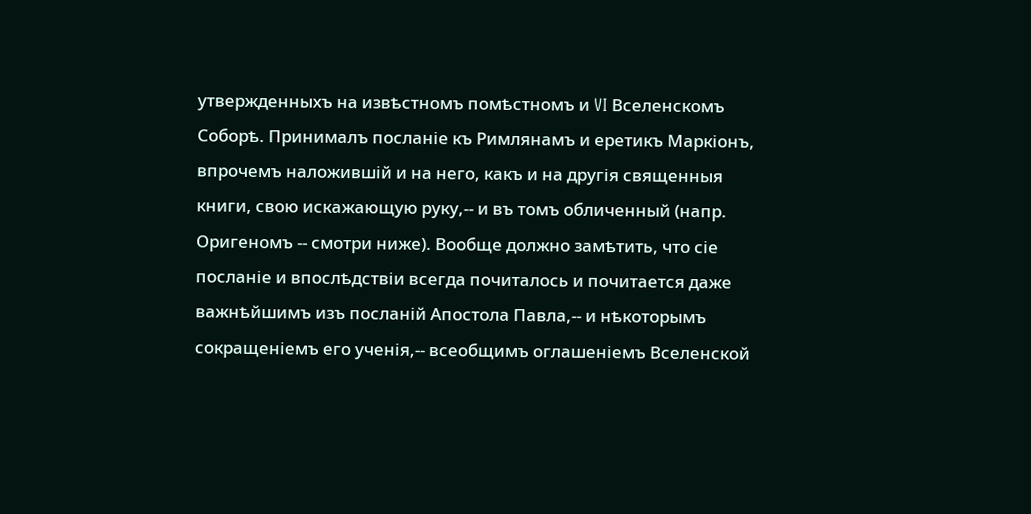утвержденныхъ на извѣстномъ помѣстномъ и VI Вселенскомъ Соборѣ. Принималъ посланіе къ Римлянамъ и еретикъ Маркіонъ, впрочемъ наложившій и на него, какъ и на другія священныя книги, свою искажающую руку,-- и въ томъ обличенный (напр. Оригеномъ -- смотри ниже). Вообще должно замѣтить, что сіе посланіе и впослѣдствіи всегда почиталось и почитается даже важнѣйшимъ изъ посланій Апостола Павла,-- и нѣкоторымъ сокращеніемъ его ученія,-- всеобщимъ оглашеніемъ Вселенской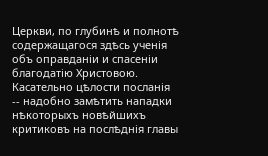Церкви, по глубинѣ и полнотѣ содержащагося здѣсь ученія объ оправданіи и спасеніи благодатію Христовою.
Касательно цѣлости посланія -- надобно замѣтить нападки нѣкоторыхъ новѣйшихъ критиковъ на послѣднія главы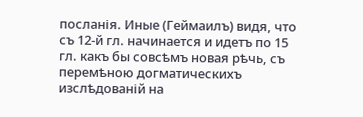посланія. Иные (Геймаилъ) видя, что съ 12-й гл. начинается и идетъ по 15 гл. какъ бы совсѣмъ новая рѣчь, съ перемѣною догматическихъ изслѣдованій на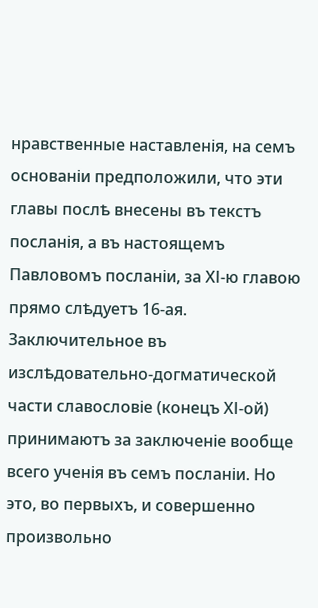нравственные наставленія, на семъ основаніи предположили, что эти главы послѣ внесены въ текстъ посланія, а въ настоящемъ Павловомъ посланіи, за ХІ-ю главою прямо слѣдуетъ 16-ая. Заключительное въ изслѣдовательно-догматической части славословіе (конецъ ХІ-ой) принимаютъ за заключеніе вообще всего ученія въ семъ посланіи. Но это, во первыхъ, и совершенно произвольно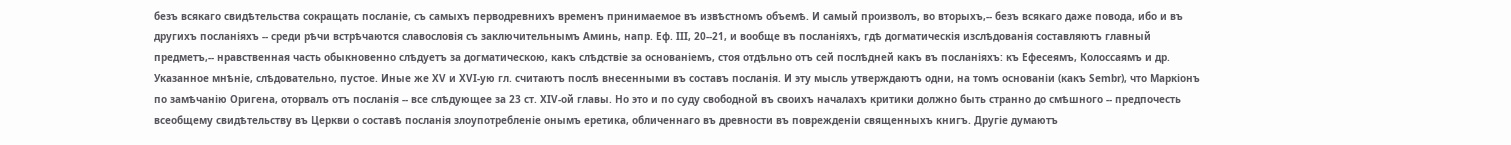безъ всякаго свидѣтельства сокращать посланіе, съ самыхъ перводревнихъ временъ принимаемое въ извѣстномъ объемѣ. И самый произволъ, во вторыхъ,-- безъ всякаго даже повода, ибо и въ другихъ посланіяхъ -- среди рѣчи встрѣчаются славословія съ заключительнымъ Аминь, напр. Еф. III, 20--21, и вообще въ посланіяхъ, гдѣ догматическія изслѣдованія составляютъ главный предметъ,-- нравственная часть обыкновенно слѣдуетъ за догматическою, какъ слѣдствіе за основаніемъ, стоя отдѣльно отъ сей послѣдней какъ въ посланіяхъ: къ Ефесеямъ, Колоссаямъ и др. Указанное мнѣніе, слѣдовательно, пустое. Иные же XV и XVI-ую гл. считаютъ послѣ внесенными въ составъ посланія. И эту мысль утверждаютъ одни, на томъ основаніи (какъ Sembr), что Маркіонъ по замѣчанію Оригена, оторвалъ отъ посланія -- все слѣдующее за 23 ст. XIV-ой главы. Но это и по суду свободной въ своихъ началахъ критики должно быть странно до смѣшного -- предпочесть всеобщему свидѣтельству въ Церкви о составѣ посланія злоупотребленіе онымъ еретика, обличеннаго въ древности въ поврежденіи священныхъ книгъ. Другіе думаютъ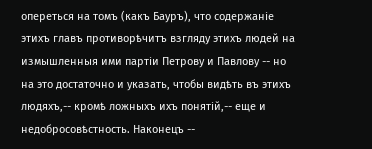опереться на томъ (какъ Бауръ), что содержаніе этихъ главъ противорѣчитъ взгляду этихъ людей на измышленныя ими партіи Петрову и Павлову -- но на это достаточно и указать, чтобы видѣть въ этихъ людяхъ,-- кромѣ ложныхъ ихъ понятій,-- еще и недобросовѣстность. Наконецъ --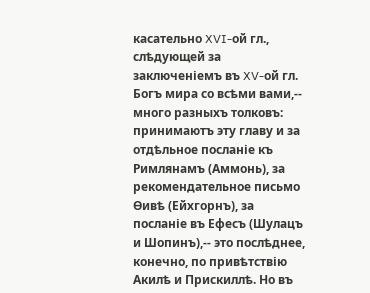касательно XVI-ой гл., слѣдующей за заключеніемъ въ XV-ой гл. Богъ мира со всѣми вами,-- много разныхъ толковъ: принимаютъ эту главу и за отдѣльное посланіе къ Римлянамъ (Аммонь), за рекомендательное письмо Ѳивѣ (Ейхгорнъ), за посланіе въ Ефесъ (Шулацъ и Шопинъ),-- это послѣднее, конечно, по привѣтствію Акилѣ и Прискиллѣ. Но въ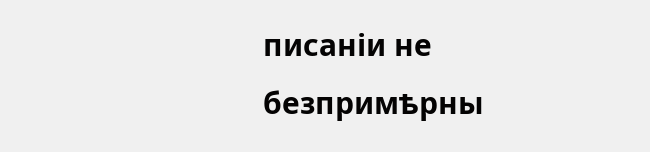писаніи не безпримѣрны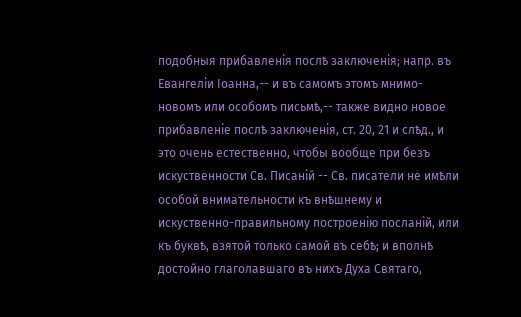подобныя прибавленія послѣ заключенія; напр. въ Евангеліи Іоанна,-- и въ самомъ этомъ мнимо-новомъ или особомъ письмѣ,-- также видно новое прибавленіе послѣ заключенія, ст. 20, 21 и слѣд., и это очень естественно, чтобы вообще при безъ искуственности Св. Писаній -- Св. писатели не имѣли особой внимательности къ внѣшнему и искуственно-правильному построенію посланій, или къ буквѣ, взятой только самой въ себѣ; и вполнѣ достойно глаголавшаго въ нихъ Духа Святаго,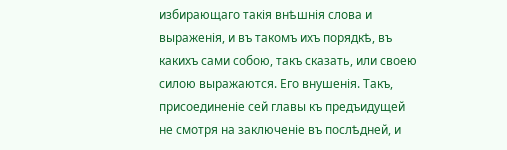избирающаго такія внѣшнія слова и выраженія, и въ такомъ ихъ порядкѣ, въ какихъ сами собою, такъ сказать, или своею силою выражаются. Его внушенія. Такъ, присоединеніе сей главы къ предъидущей не смотря на заключеніе въ послѣдней, и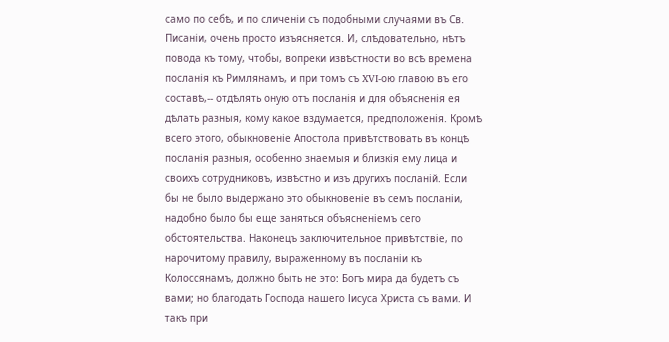само по себѣ, и по сличеніи съ подобными случаями въ Св. Писаніи, очень просто изъясняется. И, слѣдовательно, нѣтъ повода къ тому, чтобы, вопреки извѣстности во всѣ времена посланія къ Римлянамъ, и при томъ съ XVI-ою главою въ его составѣ,-- отдѣлять оную отъ посланія и для объясненія ея дѣлать разныя, кому какое вздумается, предположенія. Кромѣ всего этого, обыкновеніе Апостола привѣтствовать въ концѣ посланія разныя, особенно знаемыя и близкія ему лица и своихъ сотрудниковъ, извѣстно и изъ другихъ посланій. Если бы не было выдержано это обыкновеніе въ семъ посланіи, надобно было бы еще заняться объясненіемъ сего обстоятельства. Наконецъ заключительное привѣтствіе, по нарочитому правилу, выраженному въ посланіи къ Колоссянамъ, должно быть не это: Богъ мира да будетъ съ вами; но благодать Господа нашего Іисуса Христа съ вами. И такъ при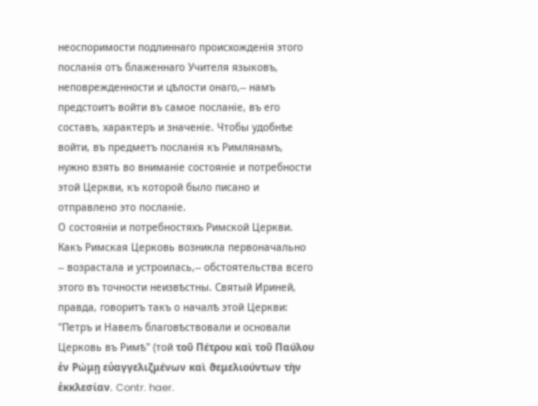неоспоримости подлиннаго происхожденія этого посланія отъ блаженнаго Учителя языковъ, неповрежденности и цѣлости онаго,-- намъ предстоитъ войти въ самое посланіе, въ его составъ, характеръ и значеніе. Чтобы удобнѣе войти, въ предметъ посланія къ Римлянамъ, нужно взять во вниманіе состояніе и потребности этой Церкви, къ которой было писано и отправлено это посланіе.
О состояніи и потребностяхъ Римской Церкви.
Какъ Римская Церковь возникла первоначально -- возрастала и устроилась,-- обстоятельства всего этого въ точности неизвѣстны. Святый Ириней, правда, говоритъ такъ о началѣ этой Церкви: "Петръ и Навелъ благовѣствовали и основали Церковь въ Римѣ" (той τοῦ Πέτρου καὶ τοῦ Παύλου ἐν Ρώμῃ εὐαγγελιζμένων καὶ ϑεμελιούντων τὴν ἐκκλεσίαν. Contr. haer.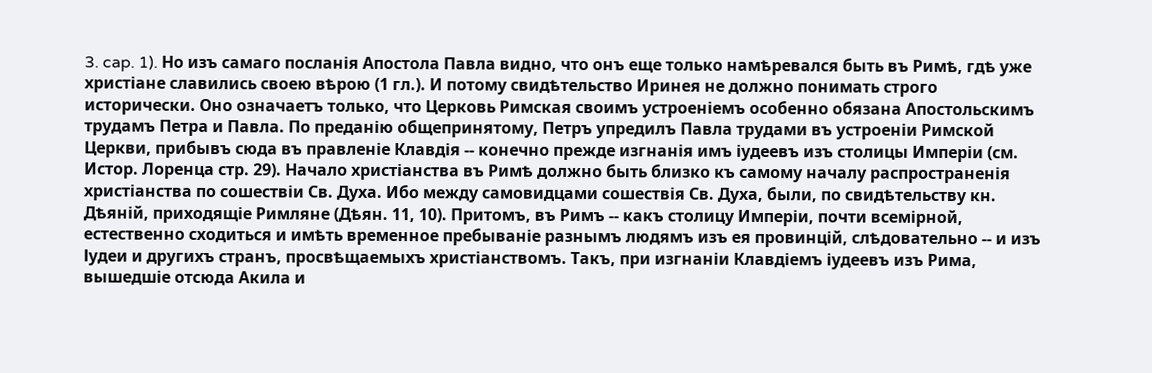3. cap. 1). Но изъ самаго посланія Апостола Павла видно, что онъ еще только намѣревался быть въ Римѣ, гдѣ уже христіане славились своею вѣрою (1 гл.). И потому свидѣтельство Иринея не должно понимать строго исторически. Оно означаетъ только, что Церковь Римская своимъ устроеніемъ особенно обязана Апостольскимъ трудамъ Петра и Павла. По преданію общепринятому, Петръ упредилъ Павла трудами въ устроеніи Римской Церкви, прибывъ сюда въ правленіе Клавдія -- конечно прежде изгнанія имъ іудеевъ изъ столицы Имперіи (см. Истор. Лоренца стр. 29). Начало христіанства въ Римѣ должно быть близко къ самому началу распространенія христіанства по сошествіи Св. Духа. Ибо между самовидцами сошествія Св. Духа, были, по свидѣтельству кн. Дѣяній, приходящіе Римляне (Дѣян. 11, 10). Притомъ, въ Римъ -- какъ столицу Имперіи, почти всемірной, естественно сходиться и имѣть временное пребываніе разнымъ людямъ изъ ея провинцій, слѣдовательно -- и изъ Іудеи и другихъ странъ, просвѣщаемыхъ христіанствомъ. Такъ, при изгнаніи Клавдіемъ іудеевъ изъ Рима, вышедшіе отсюда Акила и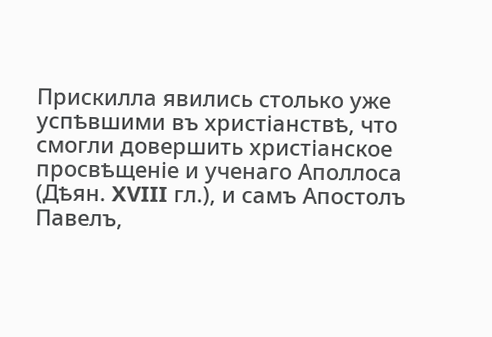Прискилла явились столько уже успѣвшими въ христіанствѣ, что смогли довершить христіанское просвѣщеніе и ученаго Аполлоса (Дѣян. XVIII гл.), и самъ Апостолъ Павелъ,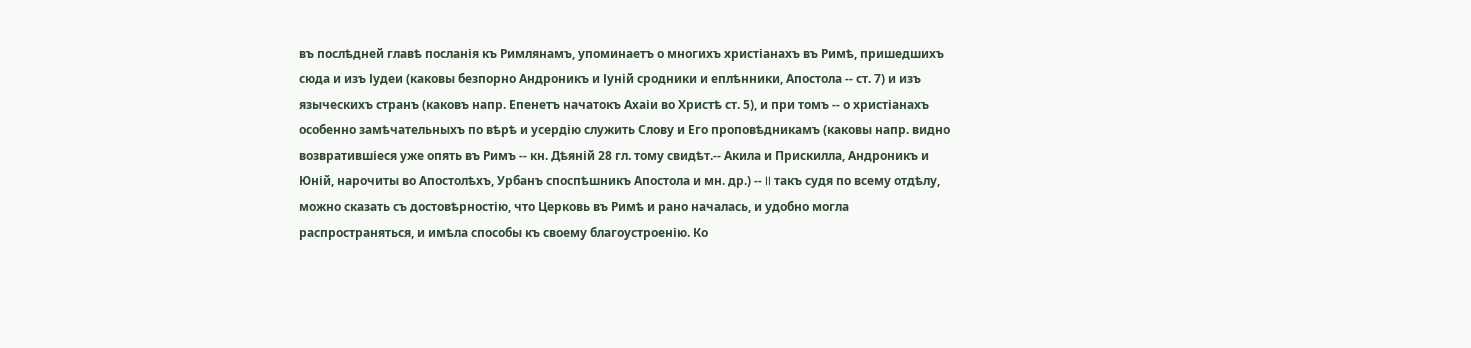въ послѣдней главѣ посланія къ Римлянамъ, упоминаетъ о многихъ христіанахъ въ Римѣ, пришедшихъ сюда и изъ Іудеи (каковы безпорно Андроникъ и Іуній сродники и еплѣнники, Апостола -- ст. 7) и изъ языческихъ странъ (каковъ напр. Епенетъ начатокъ Ахаіи во Христѣ ст. 5), и при томъ -- о христіанахъ особенно замѣчательныхъ по вѣрѣ и усердію служить Слову и Его проповѣдникамъ (каковы напр. видно возвратившіеся уже опять въ Римъ -- кн. Дѣяній 28 гл. тому свидѣт.-- Акила и Прискилла, Андроникъ и Юній, нарочиты во Апостолѣхъ, Урбанъ споспѣшникъ Апостола и мн. др.) -- II такъ судя по всему отдѣлу, можно сказать съ достовѣрностію, что Церковь въ Римѣ и рано началась, и удобно могла распространяться, и имѣла способы къ своему благоустроенію. Ко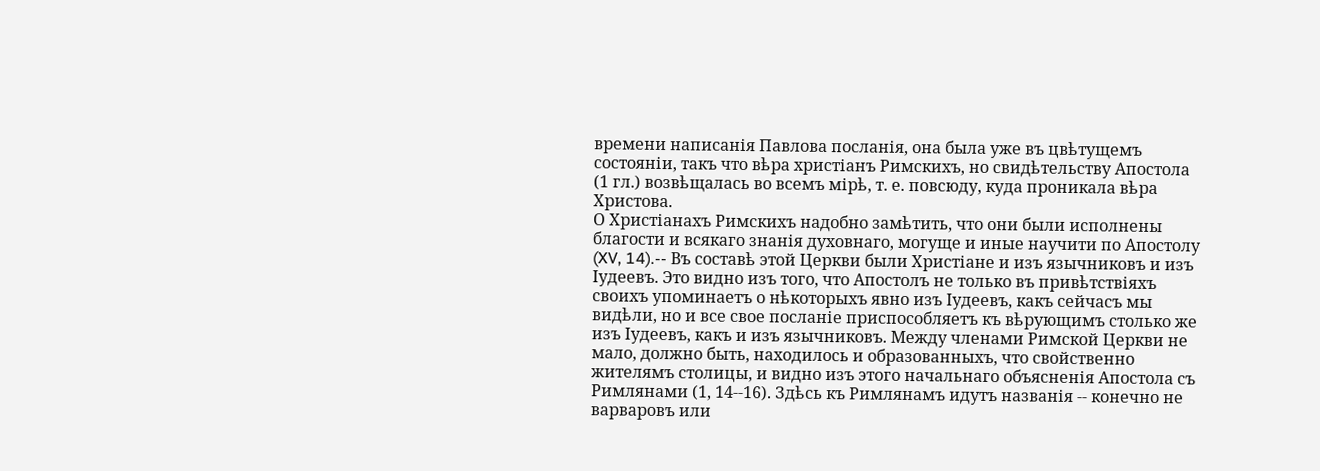времени написанія Павлова посланія, она была уже въ цвѣтущемъ состояніи, такъ что вѣра христіанъ Римскихъ, но свидѣтельству Апостола (1 гл.) возвѣщалась во всемъ мірѣ, т. е. повсюду, куда проникала вѣра Христова.
О Христіанахъ Римскихъ надобно замѣтить, что они были исполнены благости и всякаго знанія духовнаго, могуще и иные научити по Апостолу (XV, 14).-- Въ составѣ этой Церкви были Христіане и изъ язычниковъ и изъ Іудеевъ. Это видно изъ того, что Апостолъ не только въ привѣтствіяхъ своихъ упоминаетъ о нѣкоторыхъ явно изъ Іудеевъ, какъ сейчасъ мы видѣли, но и все свое посланіе приспособляетъ къ вѣрующимъ столько же изъ Іудеевъ, какъ и изъ язычниковъ. Между членами Римской Церкви не мало, должно быть, находилось и образованныхъ, что свойственно жителямъ столицы, и видно изъ этого начальнаго объясненія Апостола съ Римлянами (1, 14--16). Здѣсь къ Римлянамъ идутъ названія -- конечно не варваровъ или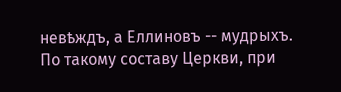невѣждъ, а Еллиновъ -- мудрыхъ. По такому составу Церкви, при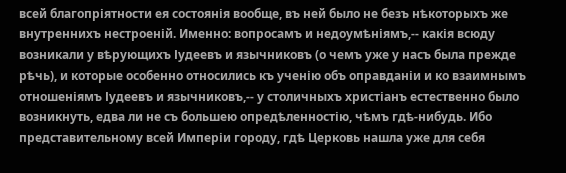всей благопріятности ея состоянія вообще, въ ней было не безъ нѣкоторыхъ же внутреннихъ нестроеній. Именно: вопросамъ и недоумѣніямъ,-- какія всюду возникали у вѣрующихъ Іудеевъ и язычниковъ (о чемъ уже у насъ была прежде рѣчь), и которые особенно относились къ ученію объ оправданіи и ко взаимнымъ отношеніямъ Іудеевъ и язычниковъ,-- у столичныхъ христіанъ естественно было возникнуть, едва ли не съ большею опредѣленностію, чѣмъ гдѣ-нибудь. Ибо представительному всей Имперіи городу, гдѣ Церковь нашла уже для себя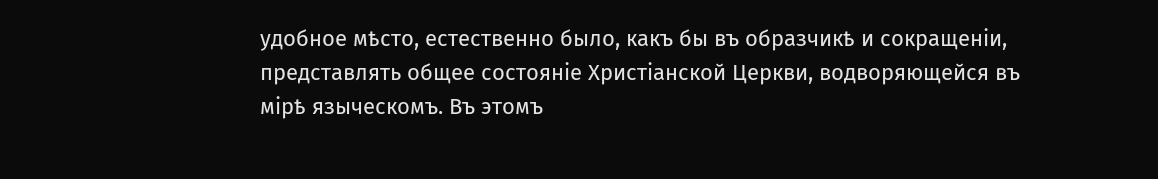удобное мѣсто, естественно было, какъ бы въ образчикѣ и сокращеніи, представлять общее состояніе Христіанской Церкви, водворяющейся въ мірѣ языческомъ. Въ этомъ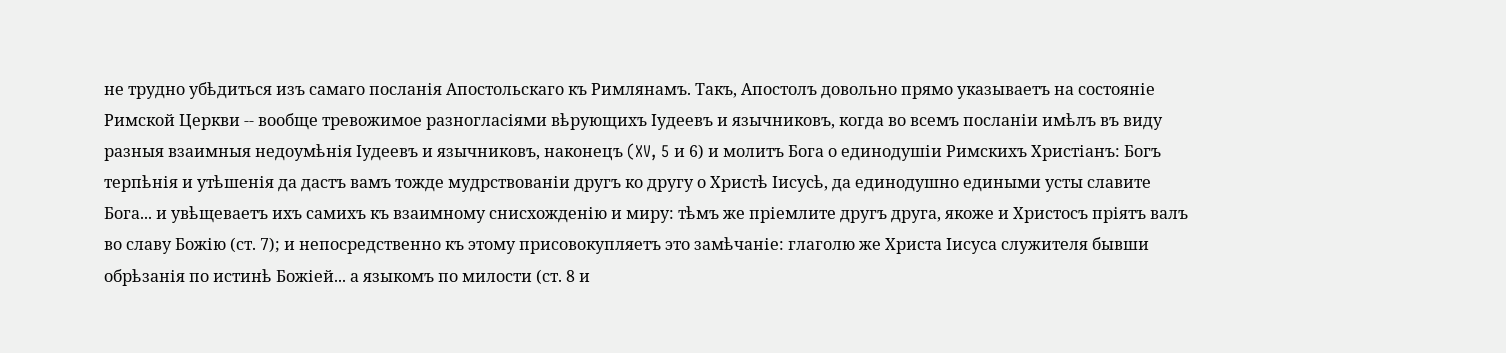не трудно убѣдиться изъ самаго посланія Апостольскаго къ Римлянамъ. Такъ, Апостолъ довольно прямо указываетъ на состояніе Римской Церкви -- вообще тревожимое разногласіями вѣрующихъ Іудеевъ и язычниковъ, когда во всемъ посланіи имѣлъ въ виду разныя взаимныя недоумѣнія Іудеевъ и язычниковъ, наконецъ (XV, 5 и 6) и молитъ Бога о единодушіи Римскихъ Христіанъ: Богъ терпѣнія и утѣшенія да дастъ вамъ тожде мудрствованіи другъ ко другу о Христѣ Іисусѣ, да единодушно едиными усты славите Бога... и увѣщеваетъ ихъ самихъ къ взаимному снисхожденію и миру: тѣмъ же пріемлите другъ друга, якоже и Христосъ пріятъ валъ во славу Божію (ст. 7); и непосредственно къ этому присовокупляетъ это замѣчаніе: глаголю же Христа Іисуса служителя бывши обрѣзанія по истинѣ Божіей... а языкомъ по милости (ст. 8 и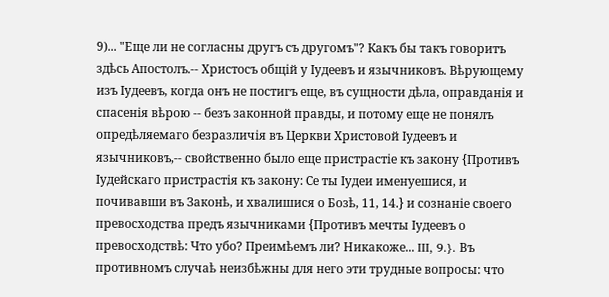9)... "Еще ли не согласны другъ съ другомъ"? Какъ бы такъ говоритъ здѣсь Апостолъ.-- Христосъ общій у Іудеевъ и язычниковъ. Вѣрующему изъ Іудеевъ, когда онъ не постигъ еще, въ сущности дѣла, оправданія и спасенія вѣрою -- безъ законной правды, и потому еще не понялъ опредѣляемаго безразличія въ Церкви Христовой Іудеевъ и язычниковъ,-- свойственно было еще пристрастіе къ закону {Противъ Іудейскаго пристрастія къ закону: Се ты Іудеи именуешися, и почивавши въ Законѣ, и хвалишися о Бозѣ, 11, 14.} и сознаніе своего превосходства предъ язычниками {Противъ мечты Іудеевъ о превосходствѣ: Что убо? Преимѣемъ ли? Никакоже... III, 9.}. Въ противномъ случаѣ неизбѣжны для него эти трудные вопросы: что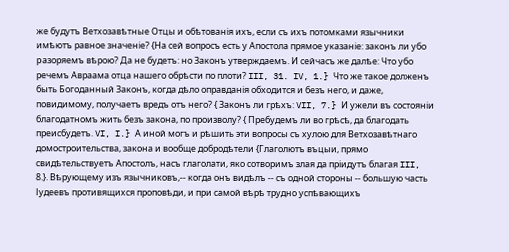же будутъ Ветхозавѣтные Отцы и обѣтованія ихъ, если съ ихъ потомками язычники имѣютъ равное значеніе? {На сей вопросъ есть у Апостола прямое указаніе: законъ ли убо pазоряемъ вѣрою? Да не будетъ: но Законъ утверждаемъ. И сейчасъ же далѣе: Что убо речемъ Авраама отца нашего обрѣсти по плоти? III, 31. IV, 1.} Что же такое долженъ быть Богоданный Законъ, когда дѣло оправданія обходится и безъ него, и даже, повидимому, получаетъ вредъ отъ него? { Законъ ли грѣхъ: VII, 7.} И ужели въ состояніи благодатномъ жить безъ закона, по произволу? { Пребудемъ ли во грѣсѣ, да благодать преисбудетъ. VI, I.} А иной могъ и рѣшить эти вопросы съ хулою для Ветхозавѣтнаго домостроительства, закона и вообще добродѣтели {Глаголютъ въцыи, прямо свидѣтельствуетъ Апостолъ, насъ глаголати, яко сотворимъ злая да пріидутъ благая III, 8.}. Вѣрующему изъ язычниковъ,-- когда онъ видѣлъ -- съ одной стороны -- большую часть Іудеевъ противящихся проповѣди, и при самой вѣрѣ трудно успѣвающихъ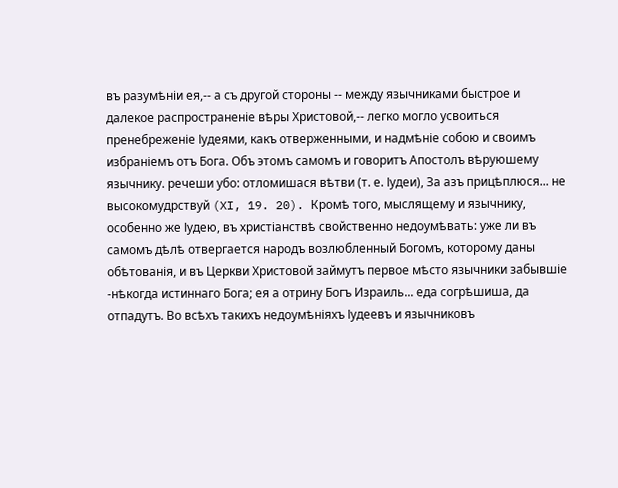въ разумѣніи ея,-- а съ другой стороны -- между язычниками быстрое и далекое распространеніе вѣры Христовой,-- легко могло усвоиться пренебреженіе Іудеями, какъ отверженными, и надмѣніе собою и своимъ избраніемъ отъ Бога. Объ этомъ самомъ и говоритъ Апостолъ вѣруюшему язычнику. речеши убо: отломишася вѣтви (т. е. Іудеи), За азъ прицѣплюся... не высокомудрствуй (XI, 19. 20). Кромѣ того, мыслящему и язычнику, особенно же Іудею, въ христіанствѣ свойственно недоумѣвать: уже ли въ самомъ дѣлѣ отвергается народъ возлюбленный Богомъ, которому даны обѣтованія, и въ Церкви Христовой займутъ первое мѣсто язычники забывшіе -нѣкогда истиннаго Бога; ея а отрину Богъ Израиль... еда согрѣшиша, да отпадутъ. Во всѣхъ такихъ недоумѣніяхъ Іудеевъ и язычниковъ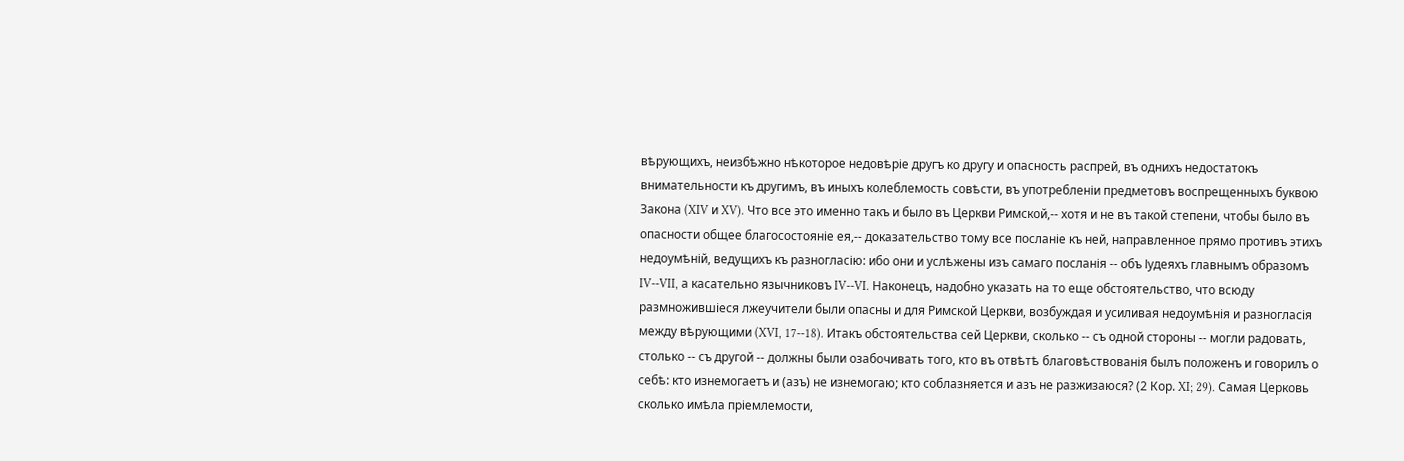вѣрующихъ, неизбѣжно нѣкоторое недовѣріе другъ ко другу и опасность распрей, въ однихъ недостатокъ внимательности къ другимъ, въ иныхъ колеблемость совѣсти, въ употребленіи предметовъ воспрещенныхъ буквою Закона (XIV и XV). Что все это именно такъ и было въ Церкви Римской,-- хотя и не въ такой степени, чтобы было въ опасности общее благосостояніе ея,-- доказательство тому все посланіе къ ней, направленное прямо противъ этихъ недоумѣній, ведущихъ къ разногласію: ибо они и услѣжены изъ самаго посланія -- объ Іудеяхъ главнымъ образомъ IV--VII, а касательно язычниковъ IV--VI. Наконецъ, надобно указать на то еще обстоятельство, что всюду размножившіеся лжеучители были опасны и для Римской Церкви, возбуждая и усиливая недоумѣнія и разногласія между вѣрующими (XVI, 17--18). Итакъ обстоятельства сей Церкви, сколько -- съ одной стороны -- могли радовать, столько -- съ другой -- должны были озабочивать того, кто въ отвѣтѣ благовѣствованія былъ положенъ и говорилъ о себѣ: кто изнемогаетъ и (азъ) не изнемогаю; кто соблазняется и азъ не разжизаюся? (2 Кор. XI; 29). Самая Церковь сколько имѣла пріемлемости,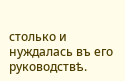столько и нуждалась въ его руководствѣ.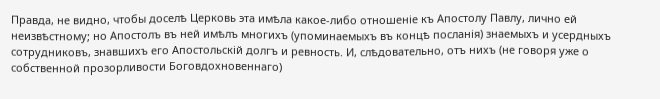Правда, не видно, чтобы доселѣ Церковь эта имѣла какое-либо отношеніе къ Апостолу Павлу, лично ей неизвѣстному; но Апостолъ въ ней имѣлъ многихъ (упоминаемыхъ въ концѣ посланія) знаемыхъ и усердныхъ сотрудниковъ, знавшихъ его Апостольскій долгъ и ревность. И, слѣдовательно, отъ нихъ (не говоря уже о собственной прозорливости Боговдохновеннаго)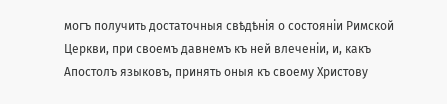могъ получить достаточныя свѣдѣнія о состояніи Римской Церкви, при своемъ давнемъ къ ней влеченіи, и, какъ Апостолъ языковъ, принять оныя къ своему Христову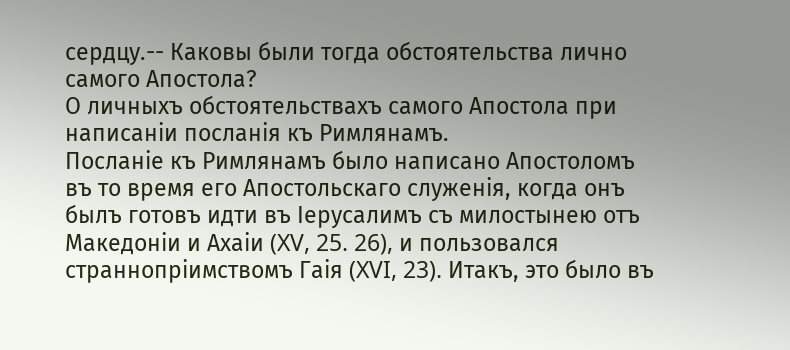сердцу.-- Каковы были тогда обстоятельства лично самого Апостола?
О личныхъ обстоятельствахъ самого Апостола при написаніи посланія къ Римлянамъ.
Посланіе къ Римлянамъ было написано Апостоломъ въ то время его Апостольскаго служенія, когда онъ былъ готовъ идти въ Іерусалимъ съ милостынею отъ Македоніи и Ахаіи (XV, 25. 26), и пользовался страннопріимствомъ Гаія (XVI, 23). Итакъ, это было въ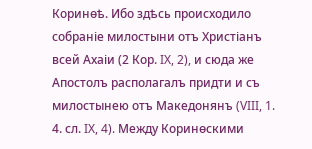Коринѳѣ. Ибо здѣсь происходило собраніе милостыни отъ Христіанъ всей Ахаіи (2 Кор. IX, 2), и сюда же Апостолъ располагалъ придти и съ милостынею отъ Македонянъ (VIII, 1. 4. сл. IX, 4). Между Коринѳскими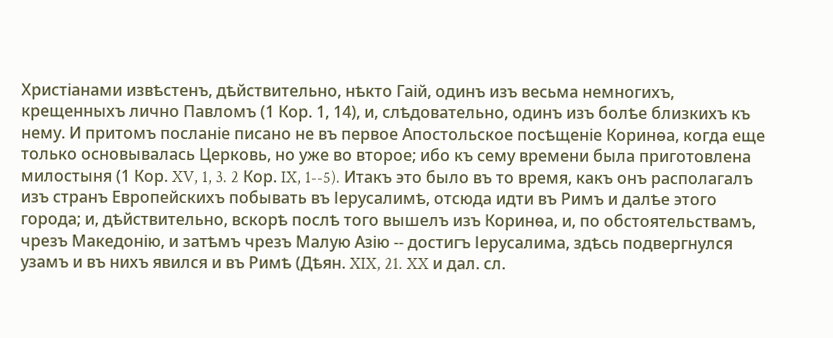Христіанами извѣстенъ, дѣйствительно, нѣкто Гаій, одинъ изъ весьма немногихъ, крещенныхъ лично Павломъ (1 Кор. 1, 14), и, слѣдовательно, одинъ изъ болѣе близкихъ къ нему. И притомъ посланіе писано не въ первое Апостольское посѣщеніе Коринѳа, когда еще только основывалась Церковь, но уже во второе; ибо къ сему времени была приготовлена милостыня (1 Кор. XV, 1, 3. 2 Кор. IX, 1--5). Итакъ это было въ то время, какъ онъ располагалъ изъ странъ Европейскихъ побывать въ Іерусалимѣ, отсюда идти въ Римъ и далѣе этого города; и, дѣйствительно, вскорѣ послѣ того вышелъ изъ Коринѳа, и, по обстоятельствамъ, чрезъ Македонію, и затѣмъ чрезъ Малую Азію -- достигъ Іерусалима, здѣсь подвергнулся узамъ и въ нихъ явился и въ Римѣ (Дѣян. XIX, 21. XX и дал. сл.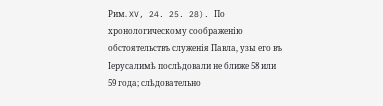Рим. XV, 24. 25. 28). По хронологическому соображенію обстоятельствъ служенія Павла, узы его въ Іерусалимѣ послѣдовали не ближе 58 или 59 года; слѣдовательно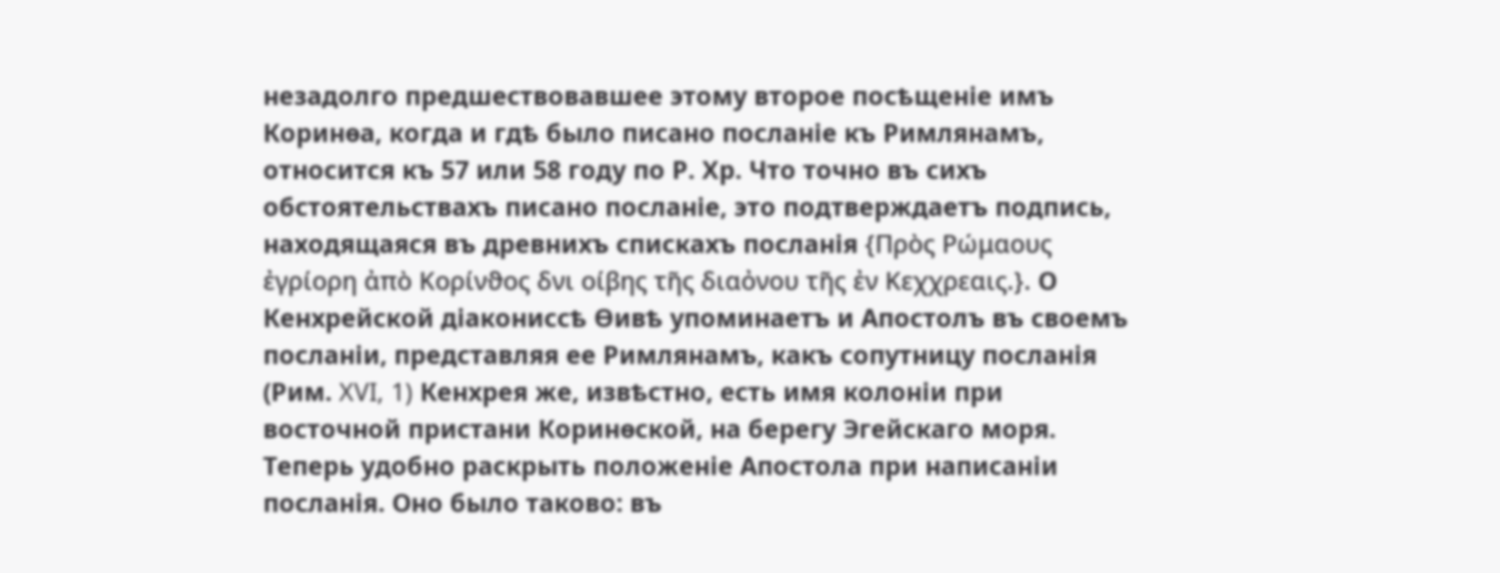незадолго предшествовавшее этому второе посѣщеніе имъ Коринѳа, когда и гдѣ было писано посланіе къ Римлянамъ, относится къ 57 или 58 году по Р. Хр. Что точно въ сихъ обстоятельствахъ писано посланіе, это подтверждаетъ подпись, находящаяся въ древнихъ спискахъ посланія {Πρὸς Ρώμαους ἐγρίορη ἀπὸ Κορίνϑος δνι οίβης τῆς διαὀνου τῆς ἐν Κεχχρεαις.}. О Кенхрейской діакониссѣ Ѳивѣ упоминаетъ и Апостолъ въ своемъ посланіи, представляя ее Римлянамъ, какъ сопутницу посланія (Рим. XVI, 1) Кенхрея же, извѣстно, есть имя колоніи при восточной пристани Коринѳской, на берегу Эгейскаго моря. Теперь удобно раскрыть положеніе Апостола при написаніи посланія. Оно было таково: въ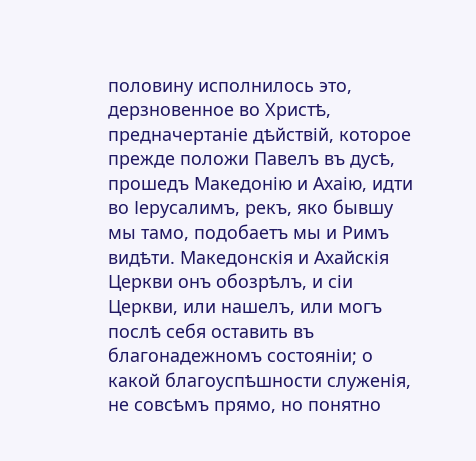половину исполнилось это, дерзновенное во Христѣ, предначертаніе дѣйствій, которое прежде положи Павелъ въ дусѣ, прошедъ Македонію и Ахаію, идти во Іерусалимъ, рекъ, яко бывшу мы тамо, подобаетъ мы и Римъ видѣти. Македонскія и Ахайскія Церкви онъ обозрѣлъ, и сіи Церкви, или нашелъ, или могъ послѣ себя оставить въ благонадежномъ состояніи; о какой благоуспѣшности служенія, не совсѣмъ прямо, но понятно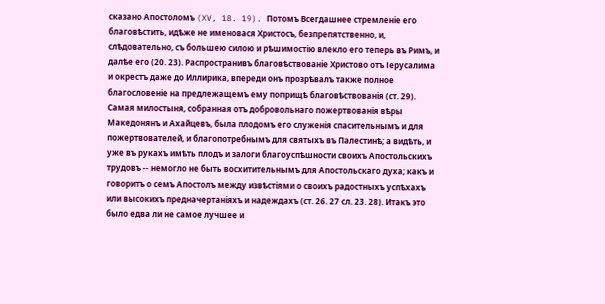сказано Апостоломъ (XV, 18. 19). Потомъ Всегдашнее стремленіе его благовѣстить, идѣже не именовася Христосъ, безпрепятственно, и, слѣдовательно, съ большею силою и рѣшимостію влекло его теперь въ Римъ, и далѣе его (20. 23). Распространивъ благовѣствованіе Христово отъ Іерусалима и окрестъ даже до Иллирика, впереди онъ прозрѣвалъ также полное благословеніе на предлежащемъ ему поприщѣ благовѣствованія (ст. 29). Самая милостыня, собранная отъ добровольнаго пожертвованія вѣры Македонянъ и Ахайцевъ, была плодомъ его служенія спасительнымъ и для пожертвователей, и благопотребнымъ для святыхъ въ Палестинѣ; а видѣть, и уже въ рукахъ имѣть плодъ и залоги благоуспѣшности своихъ Апостольскихъ трудовъ -- немогло не быть восхитительнымъ для Апостольскаго духа; какъ и говоритъ о семъ Апостолъ между извѣстіями о своихъ радостныхъ успѣхахъ или высокихъ предначертаніяхъ и надеждахъ (ст. 26. 27 сл. 23. 28). Итакъ это было едва ли не самое лучшее и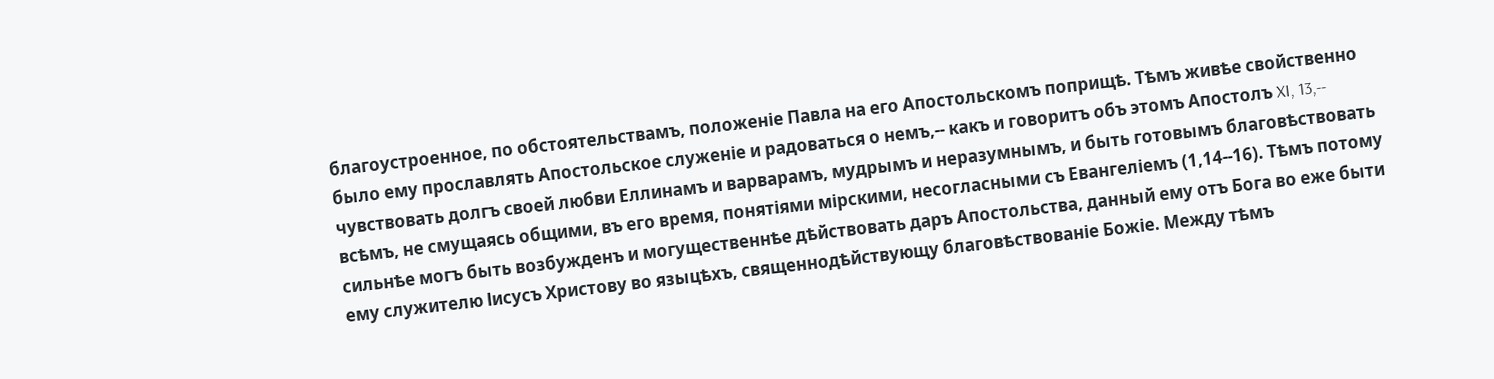благоустроенное, по обстоятельствамъ, положеніе Павла на его Апостольскомъ поприщѣ. Тѣмъ живѣе свойственно было ему прославлять Апостольское служеніе и радоваться о немъ,-- какъ и говоритъ объ этомъ Апостолъ XI, 13,-- чувствовать долгъ своей любви Еллинамъ и варварамъ, мудрымъ и неразумнымъ, и быть готовымъ благовѣствовать всѣмъ, не смущаясь общими, въ его время, понятіями мірскими, несогласными съ Евангеліемъ (1,14--16). Тѣмъ потому сильнѣе могъ быть возбужденъ и могущественнѣе дѣйствовать даръ Апостольства, данный ему отъ Бога во еже быти ему служителю Іисусъ Христову во языцѣхъ, священнодѣйствующу благовѣствованіе Божіе. Между тѣмъ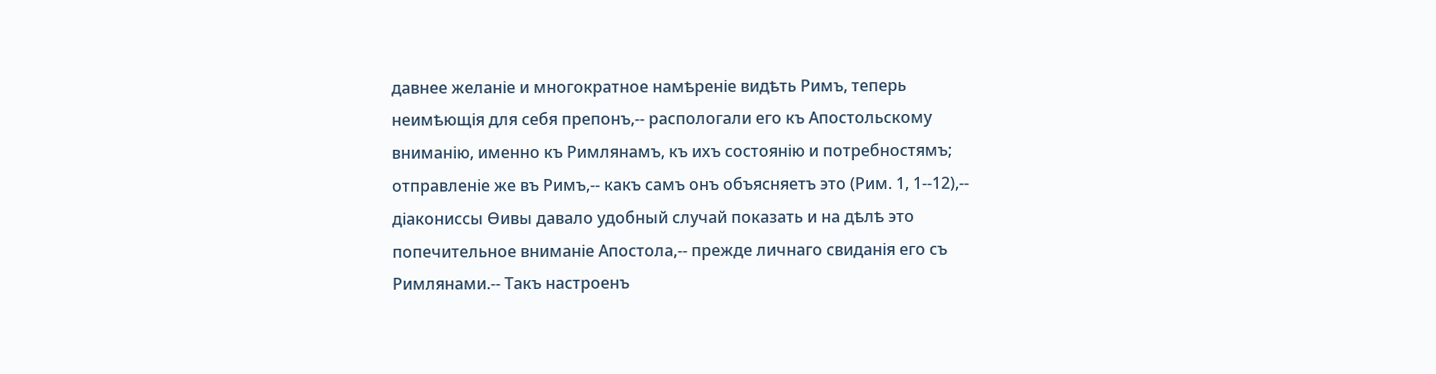давнее желаніе и многократное намѣреніе видѣть Римъ, теперь неимѣющія для себя препонъ,-- распологали его къ Апостольскому вниманію, именно къ Римлянамъ, къ ихъ состоянію и потребностямъ; отправленіе же въ Римъ,-- какъ самъ онъ объясняетъ это (Рим. 1, 1--12),-- діакониссы Ѳивы давало удобный случай показать и на дѣлѣ это попечительное вниманіе Апостола,-- прежде личнаго свиданія его съ Римлянами.-- Такъ настроенъ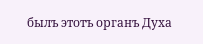былъ этотъ органъ Духа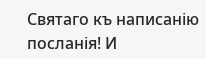Святаго къ написанію посланія! И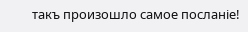такъ произошло самое посланіе!